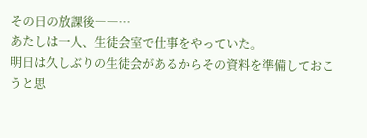その日の放課後――…
あたしは一人、生徒会室で仕事をやっていた。
明日は久しぶりの生徒会があるからその資料を準備しておこうと思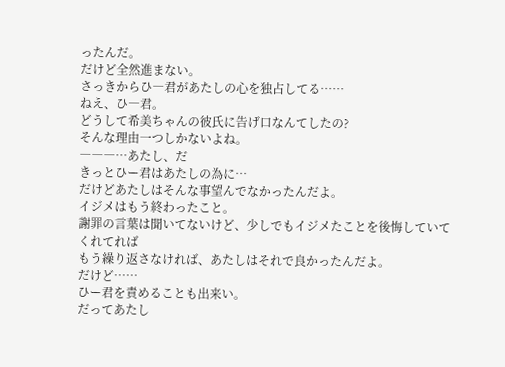ったんだ。
だけど全然進まない。
さっきからひ―君があたしの心を独占してる……
ねえ、ひ―君。
どうして希美ちゃんの彼氏に告げ口なんてしたの?
そんな理由一つしかないよね。
―――…あたし、だ
きっとひー君はあたしの為に…
だけどあたしはそんな事望んでなかったんだよ。
イジメはもう終わったこと。
謝罪の言葉は聞いてないけど、少しでもイジメたことを後悔していてくれてれば
もう繰り返さなければ、あたしはそれで良かったんだよ。
だけど……
ひー君を責めることも出来い。
だってあたし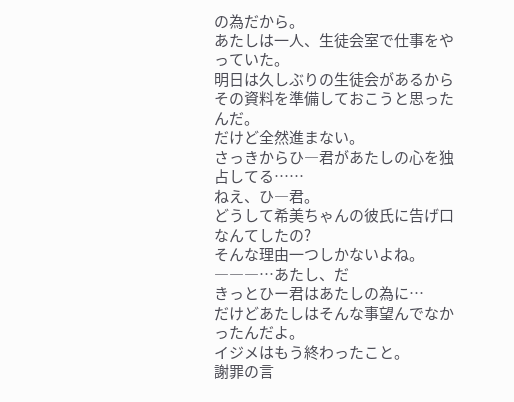の為だから。
あたしは一人、生徒会室で仕事をやっていた。
明日は久しぶりの生徒会があるからその資料を準備しておこうと思ったんだ。
だけど全然進まない。
さっきからひ―君があたしの心を独占してる……
ねえ、ひ―君。
どうして希美ちゃんの彼氏に告げ口なんてしたの?
そんな理由一つしかないよね。
―――…あたし、だ
きっとひー君はあたしの為に…
だけどあたしはそんな事望んでなかったんだよ。
イジメはもう終わったこと。
謝罪の言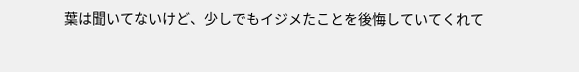葉は聞いてないけど、少しでもイジメたことを後悔していてくれて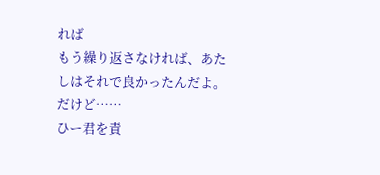れば
もう繰り返さなければ、あたしはそれで良かったんだよ。
だけど……
ひー君を責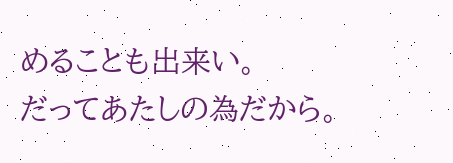めることも出来い。
だってあたしの為だから。